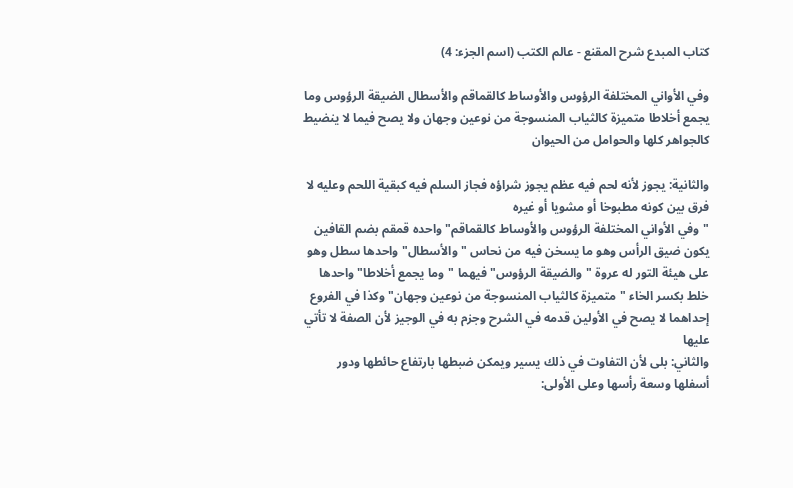كتاب المبدع شرح المقنع - عالم الكتب (اسم الجزء: 4)

وفي الأواني المختلفة الرؤوس والأوساط كالقماقم والأسطال الضيقة الرؤوس وما يجمع أخلاطا متميزة كالثياب المنسوجة من نوعين وجهان ولا يصح فيما لا ينضيط كالجواهر كلها والحوامل من الحيوان

والثانية: يجوز لأنه لحم فيه عظم يجوز شراؤه فجاز السلم فيه كبقية اللحم وعليه لا فرق بين كونه مطبوخا أو مشويا أو غيره
"وفي الأواني المختلفة الرؤوس والأوساط كالقماقم" واحده قمقم بضم القافين يكون ضيق الرأس وهو ما يسخن فيه من نحاس "والأسطال" واحدها سطل وهو على هيئة التور له عروة "والضيقة الرؤوس" فيهما "وما يجمع أخلاطا" واحدها خلط بكسر الخاء "متميزة كالثياب المنسوجة من نوعين وجهان" وكذا في الفروع إحداهما لا يصح في الأولين قدمه في الشرح وجزم به في الوجيز لأن الصفة لا تأتي عليها
والثاني: بلى لأن التفاوت في ذلك يسير ويمكن ضبطها بارتفاع حائطها ودور أسفلها وسعة رأسها وعلى الأولى: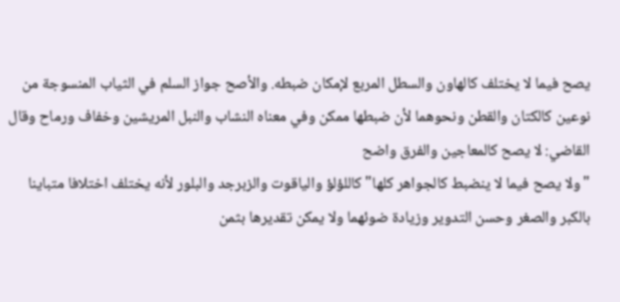يصح فيما لا يختلف كالهاون والسطل المربع لإمكان ضبطه. والأصح جواز السلم في الثياب المنسوجة من نوعين كالكتان والقطن ونحوهما لأن ضبطها ممكن وفي معناه النشاب والنبل المريشين وخفاف ورماح وقال القاضي: لا يصح كالمعاجين والفرق واضح
"ولا يصح فيما لا ينضبط كالجواهر كلها" كاللؤلؤ والياقوت والزبرجد والبلور لأنه يختلف اختلافا متباينا بالكبر والصغر وحسن التدوير وزيادة ضوئهما ولا يمكن تقديرها بثمن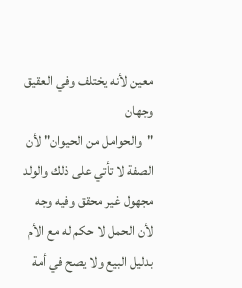معين لأنه يختلف وفي العقيق وجهان
"والحوامل من الحيوان" لأن الصفة لا تأتي على ذلك والولد مجهول غير محقق وفيه وجه لأن الحمل لا حكم له مع الأم بدليل البيع ولا يصح في أمة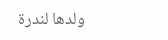ولدها لندرة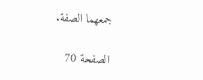جمعهما الصفة.

الصفحة 70